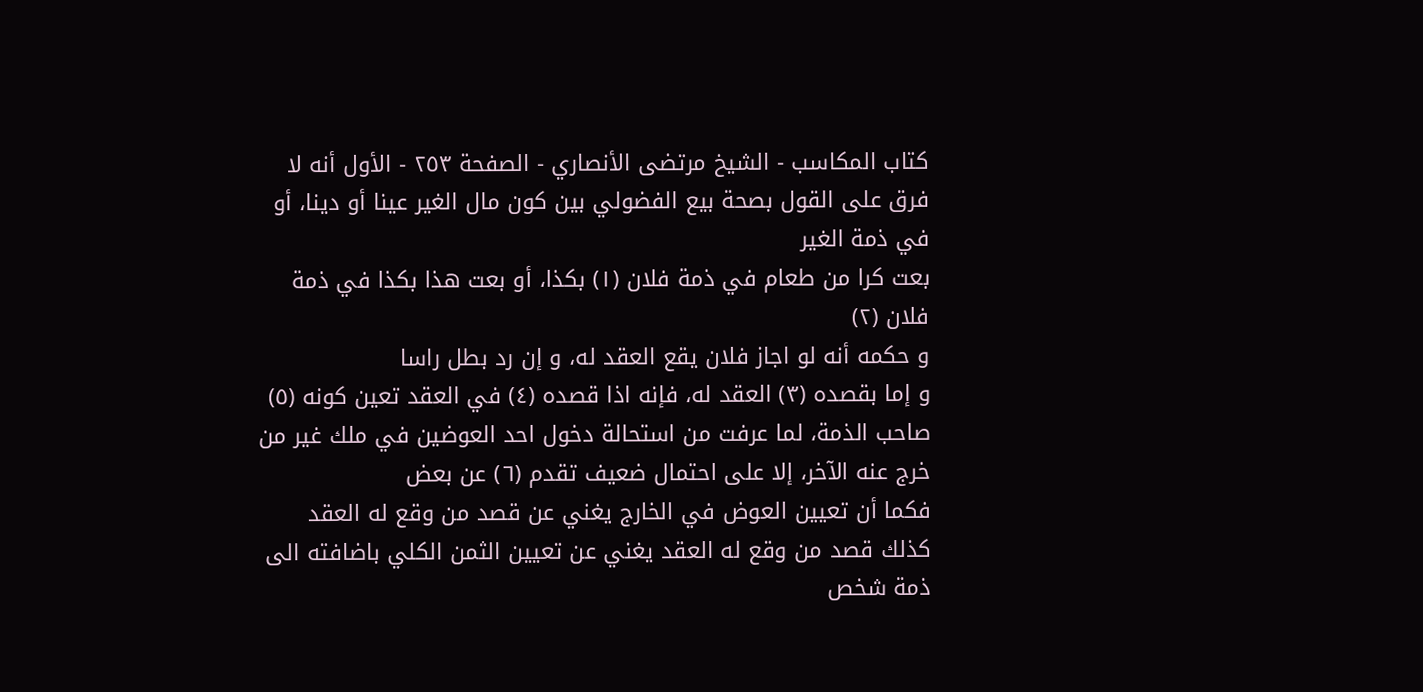كتاب المكاسب - الشيخ مرتضى الأنصاري - الصفحة ٢٥٣ - الأول أنه لا فرق على القول بصحة بيع الفضولي بين كون مال الغير عينا أو دينا، أو في ذمة الغير
بعت كرا من طعام في ذمة فلان (١) بكذا، أو بعت هذا بكذا في ذمة فلان (٢)
و حكمه أنه لو اجاز فلان يقع العقد له، و إن رد بطل راسا
و إما بقصده (٣) العقد له، فإنه اذا قصده (٤) في العقد تعين كونه (٥) صاحب الذمة، لما عرفت من استحالة دخول احد العوضين في ملك غير من خرج عنه الآخر، إلا على احتمال ضعيف تقدم (٦) عن بعض
فكما أن تعيين العوض في الخارج يغني عن قصد من وقع له العقد
كذلك قصد من وقع له العقد يغني عن تعيين الثمن الكلي باضافته الى ذمة شخص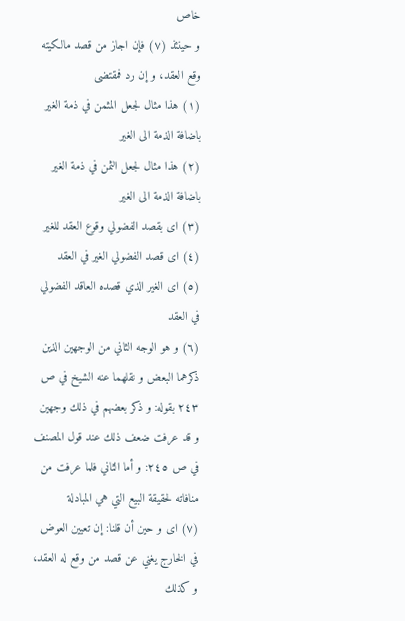خاص
و حينئذ (٧) فإن اجاز من قصد مالكيته وقع العقد، و إن رد فمقتضى
(١) هذا مثال لجعل المثمن في ذمة الغير باضافة الذمة الى الغير
(٢) هذا مثال لجعل الثمن في ذمة الغير باضافة الذمة الى الغير
(٣) اى بقصد الفضولي وقوع العقد للغير
(٤) اى قصد الفضولي الغير في العقد
(٥) اى الغير الذي قصده العاقد الفضولي في العقد
(٦) و هو الوجه الثاني من الوجهين الذين ذكرهما البعض و نقلهما عنه الشيخ في ص ٢٤٣ بقوله: و ذكر بعضهم في ذلك وجهين
و قد عرفت ضعف ذلك عند قول المصنف في ص ٢٤٥: و أما الثاني فلما عرفت من منافاته لحقيقة البيع التي هي المبادلة
(٧) اى و حين أن قلنا: إن تعيين العوض في الخارج يغني عن قصد من وقع له العقد، و كذلك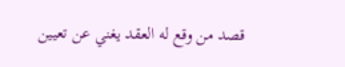قصد من وقع له العقد يغني عن تعيين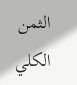الثمن الكلي